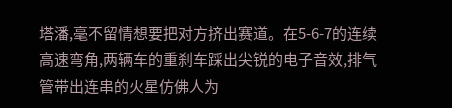塔潘,毫不留情想要把对方挤出赛道。在5-6-7的连续高速弯角,两辆车的重刹车踩出尖锐的电子音效,排气管带出连串的火星仿佛人为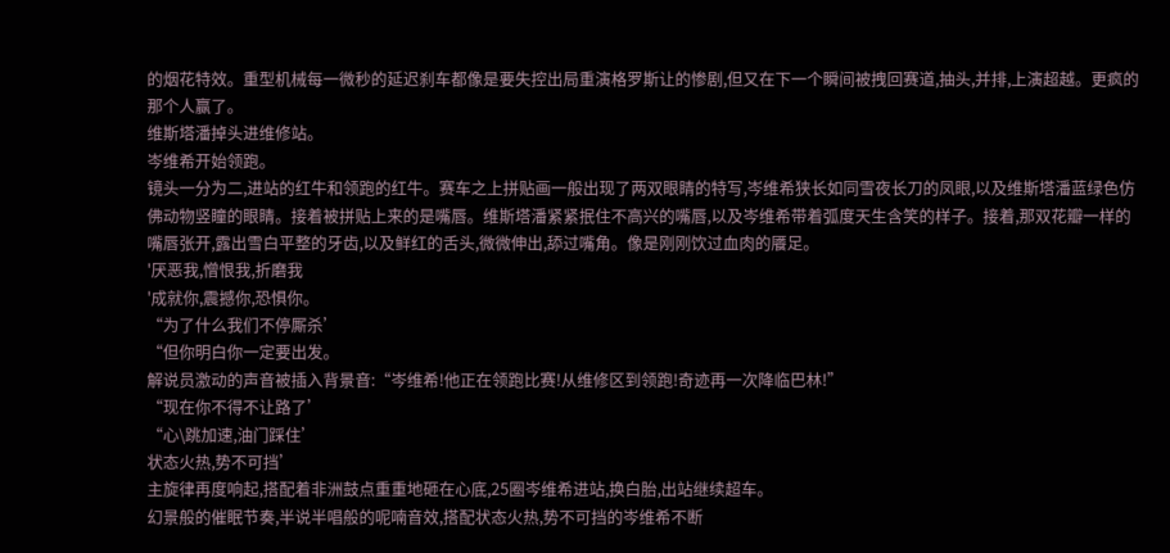的烟花特效。重型机械每一微秒的延迟刹车都像是要失控出局重演格罗斯让的惨剧,但又在下一个瞬间被拽回赛道,抽头,并排,上演超越。更疯的那个人赢了。
维斯塔潘掉头进维修站。
岑维希开始领跑。
镜头一分为二,进站的红牛和领跑的红牛。赛车之上拼贴画一般出现了两双眼睛的特写,岑维希狭长如同雪夜长刀的凤眼,以及维斯塔潘蓝绿色仿佛动物竖瞳的眼睛。接着被拼贴上来的是嘴唇。维斯塔潘紧紧抿住不高兴的嘴唇,以及岑维希带着弧度天生含笑的样子。接着,那双花瓣一样的嘴唇张开,露出雪白平整的牙齿,以及鲜红的舌头,微微伸出,舔过嘴角。像是刚刚饮过血肉的餍足。
'厌恶我,憎恨我,折磨我
'成就你,震撼你,恐惧你。
“为了什么我们不停厮杀’
“但你明白你一定要出发。
解说员激动的声音被插入背景音:“岑维希!他正在领跑比赛!从维修区到领跑!奇迹再一次降临巴林!”
“现在你不得不让路了’
“心\跳加速,油门踩住’
状态火热,势不可挡’
主旋律再度响起,搭配着非洲鼓点重重地砸在心底,25圈岑维希进站,换白胎,出站继续超车。
幻景般的催眠节奏,半说半唱般的呢喃音效,搭配状态火热,势不可挡的岑维希不断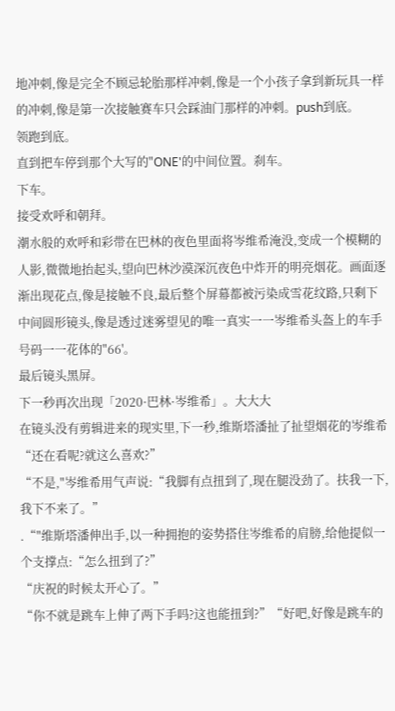地冲刺,像是完全不顾忌轮胎那样冲刺,像是一个小孩子拿到新玩具一样的冲刺,像是第一次接触赛车只会踩油门那样的冲刺。push到底。
领跑到底。
直到把车停到那个大写的"ONE'的中间位置。刹车。
下车。
接受欢呼和朝拜。
潮水般的欢呼和彩带在巴林的夜色里面将岑维希淹没,变成一个模糊的人影,微微地抬起头,望向巴林沙漠深沉夜色中炸开的明亮烟花。画面逐渐出现花点,像是接触不良,最后整个屏幕都被污染成雪花纹路,只剩下中间圆形镜头,像是透过迷雾望见的唯一真实一一岑维希头盔上的车手号码一一花体的"66'。
最后镜头黑屏。
下一秒再次出现「2020·巴林·岑维希」。大大大
在镜头没有剪辑进来的现实里,下一秒,维斯塔潘扯了扯望烟花的岑维希“还在看呢?就这么喜欢?”
“不是,"岑维希用气声说:“我脚有点扭到了,现在腿没劲了。扶我一下,我下不来了。”
.“"维斯塔潘伸出手,以一种拥抱的姿势搭住岑维希的肩膀,给他提似一个支撑点:“怎么扭到了?”
“庆祝的时候太开心了。”
“你不就是跳车上伸了两下手吗?这也能扭到?”“好吧,好像是跳车的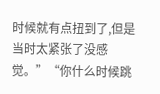时候就有点扭到了,但是当时太紧张了没感觉。”“你什么时候跳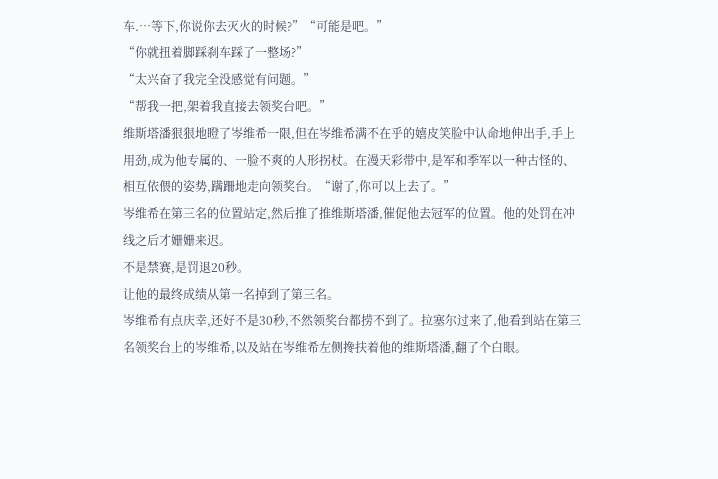车.…等下,你说你去灭火的时候?”“可能是吧。”
“你就扭着脚踩刹车踩了一整场?”
“太兴奋了我完全没感觉有问题。”
“帮我一把,架着我直接去领奖台吧。”
维斯塔潘狠狠地瞪了岑维希一限,但在岑维希满不在乎的嬉皮笑脸中认命地伸出手,手上用劲,成为他专属的、一脸不爽的人形拐杖。在漫天彩带中,是军和季军以一种古怪的、相互依偎的姿势,蹒跚地走向领奖台。“谢了,你可以上去了。”
岑维希在第三名的位置站定,然后推了推维斯塔潘,催促他去冠军的位置。他的处罚在冲线之后才姗姗来迟。
不是禁赛,是罚退20秒。
让他的最终成绩从第一名掉到了第三名。
岑维希有点庆幸,还好不是30秒,不然领奖台都捞不到了。拉塞尔过来了,他看到站在第三名领奖台上的岑维希,以及站在岑维希左侧搀扶着他的维斯塔潘,翻了个白眼。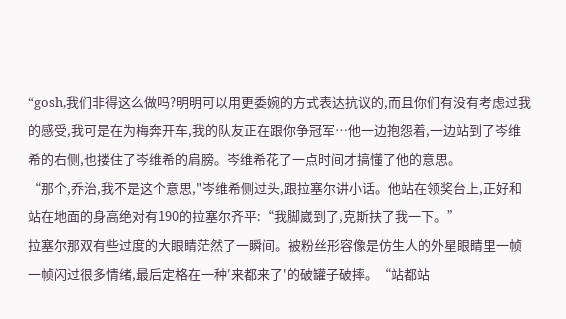“gosh,我们非得这么做吗?明明可以用更委婉的方式表达抗议的,而且你们有没有考虑过我的感受,我可是在为梅奔开车,我的队友正在跟你争冠军…他一边抱怨着,一边站到了岑维希的右侧,也搂住了岑维希的肩膀。岑维希花了一点时间才搞懂了他的意思。
“那个,乔治,我不是这个意思,"岑维希侧过头,跟拉塞尔讲小话。他站在领奖台上,正好和站在地面的身高绝对有190的拉塞尔齐平:“我脚崴到了,克斯扶了我一下。”
拉塞尔那双有些过度的大眼睛茫然了一瞬间。被粉丝形容像是仿生人的外星眼睛里一帧一帧闪过很多情绪,最后定格在一种′来都来了'的破罐子破摔。“站都站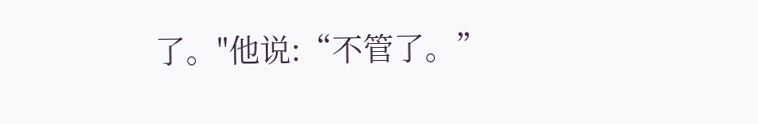了。"他说:“不管了。”